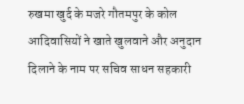रुखमा खुर्द के मजरे गौतमपुर के कोल आदिवासियों ने खाते खुलवाने और अनुदान दिलाने के नाम पर सचिव साधन सहकारी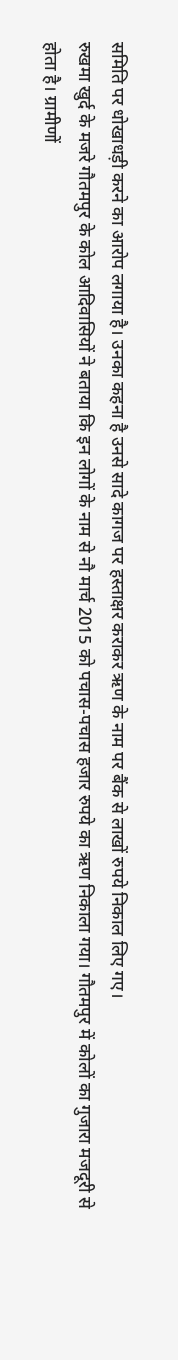समिति पर धोखाधड़ी करने का आरोप लगाया है। उनका कहना है उनसे सादे कागज पर हस्ताक्षर कराकर ऋण के नाम पर बैंक से लाखों रुपये निकाल लिए गए।
रुखमा खुर्द के मजरे गौतमपुर के कोल आदिवासियों ने बताया कि इन लोगों के नाम से नौ मार्च 2015 को पचास-पचास हजार रुपये का ऋण निकाला गया। गौतमपुर में कोलों का गुजारा मजदूरी से होता है। ग्रामीणों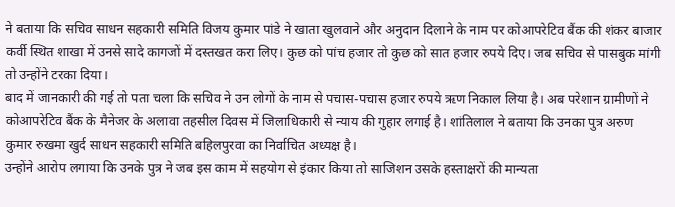ने बताया कि सचिव साधन सहकारी समिति विजय कुमार पांडे ने खाता खुलवाने और अनुदान दिलाने के नाम पर कोआपरेटिव बैंक की शंकर बाजार कर्वी स्थित शाखा में उनसे सादे कागजों में दस्तखत करा लिए। कुछ को पांच हजार तो कुछ को सात हजार रुपये दिए। जब सचिव से पासबुक मांगी तो उन्होंने टरका दिया।
बाद में जानकारी की गई तो पता चला कि सचिव ने उन लोगों के नाम से पचास-पचास हजार रुपये ऋण निकाल लिया है। अब परेशान ग्रामीणों ने कोआपरेटिव बैंक के मैनेजर के अलावा तहसील दिवस में जिलाधिकारी से न्याय की गुहार लगाई है। शांतिलाल ने बताया कि उनका पुत्र अरुण कुमार रुखमा खुर्द साधन सहकारी समिति बहिलपुरवा का निर्वाचित अध्यक्ष है।
उन्होंने आरोप लगाया कि उनके पुत्र ने जब इस काम में सहयोग से इंकार किया तो साजिशन उसके हस्ताक्षरों की मान्यता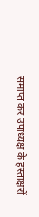समाप्त कर उपाध्यक्ष के हस्ताक्षरों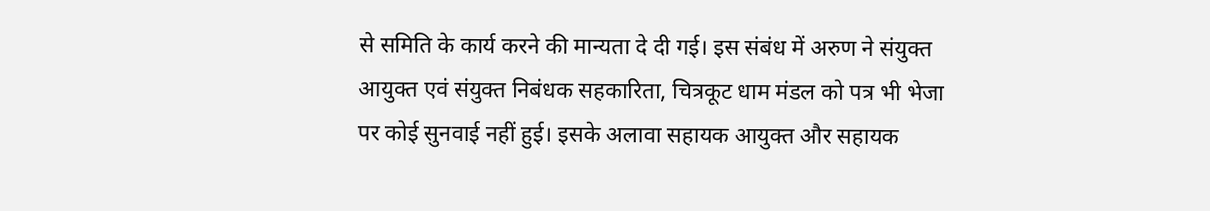से समिति के कार्य करने की मान्यता दे दी गई। इस संबंध में अरुण ने संयुक्त आयुक्त एवं संयुक्त निबंधक सहकारिता, चित्रकूट धाम मंडल को पत्र भी भेजा पर कोई सुनवाई नहीं हुई। इसके अलावा सहायक आयुक्त और सहायक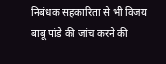निबंधक सहकारिता से भी विजय बाबू पांडे की जांच करने की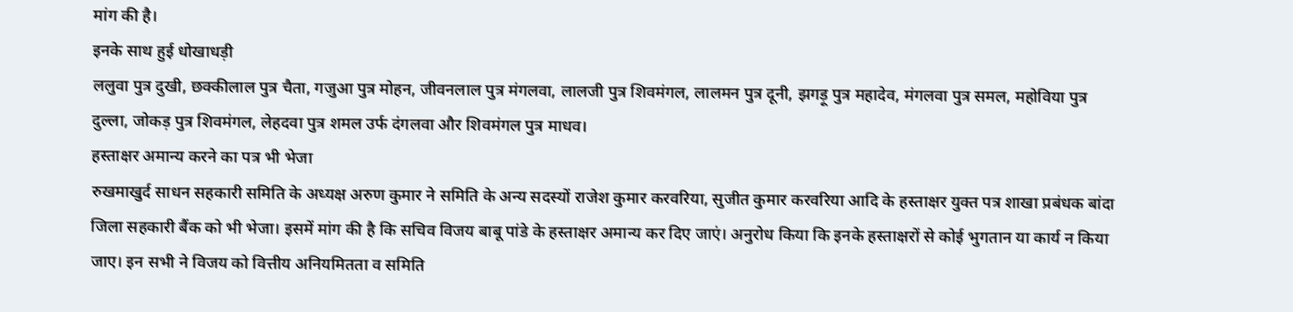मांग की है।
इनके साथ हुई धोखाधड़ी
ललुवा पुत्र दुखी, छक्कीलाल पुत्र चैता, गजुआ पुत्र मोहन, जीवनलाल पुत्र मंगलवा, लालजी पुत्र शिवमंगल, लालमन पुत्र दूनी, झगड़ू पुत्र महादेव, मंगलवा पुत्र समल, महोविया पुत्र दुल्ला, जोकड़ पुत्र शिवमंगल, लेहदवा पुत्र शमल उर्फ दंगलवा और शिवमंगल पुत्र माधव।
हस्ताक्षर अमान्य करने का पत्र भी भेजा
रुखमाखुर्द साधन सहकारी समिति के अध्यक्ष अरुण कुमार ने समिति के अन्य सदस्यों राजेश कुमार करवरिया, सुजीत कुमार करवरिया आदि के हस्ताक्षर युक्त पत्र शाखा प्रबंधक बांदा जिला सहकारी बैंक को भी भेजा। इसमें मांग की है कि सचिव विजय बाबू पांडे के हस्ताक्षर अमान्य कर दिए जाएं। अनुरोध किया कि इनके हस्ताक्षरों से कोई भुगतान या कार्य न किया जाए। इन सभी ने विजय को वित्तीय अनियमितता व समिति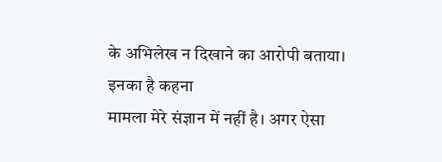के अभिलेख न दिखाने का आरोपी बताया।
इनका है कहना
मामला मेरे संज्ञान में नहीं है। अगर ऐसा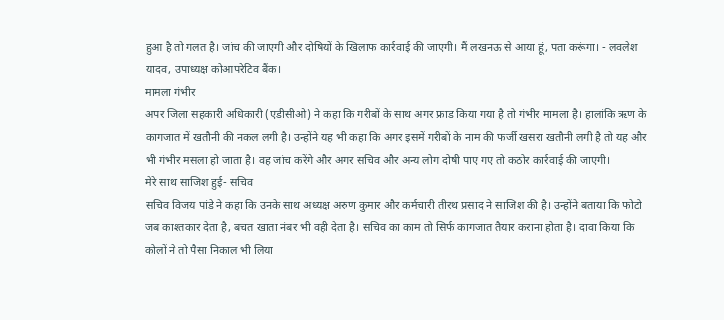हुआ है तो गलत है। जांच की जाएगी और दोषियों के खिलाफ कार्रवाई की जाएगी। मैं लखनऊ से आया हूं, पता करूंगा। - लवलेश यादव, उपाध्यक्ष कोआपरेटिव बैंक।
मामला गंभीर
अपर जिला सहकारी अधिकारी (एडीसीओ) ने कहा कि गरीबों के साथ अगर फ्राड किया गया है तो गंभीर मामला है। हालांकि ऋण के कागजात में खतौनी की नकल लगी है। उन्होंने यह भी कहा कि अगर इसमें गरीबों के नाम की फर्जी खसरा खतौनी लगी है तो यह और भी गंभीर मसला हो जाता है। वह जांच करेंगे और अगर सचिव और अन्य लोग दोषी पाए गए तो कठोर कार्रवाई की जाएगी।
मेरे साथ साजिश हुई- सचिव
सचिव विजय पांडे ने कहा कि उनके साथ अध्यक्ष अरुण कुमार और कर्मचारी तीरथ प्रसाद ने साजिश की है। उन्होंने बताया कि फोटो जब काश्तकार देता है, बचत खाता नंबर भी वही देता है। सचिव का काम तो सिर्फ कागजात तैयार कराना होता है। दावा किया कि कोलों ने तो पैसा निकाल भी लिया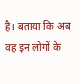है। बताया कि अब वह इन लोगों के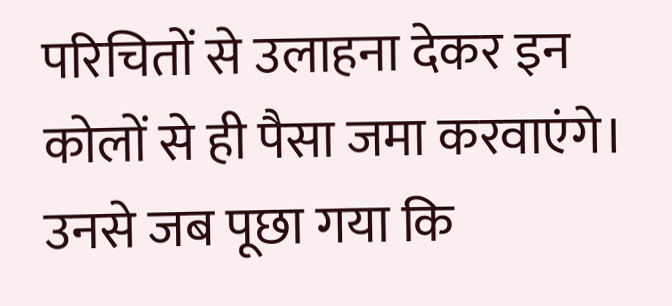परिचितों से उलाहना देकर इन कोलों से ही पैसा जमा करवाएंगे। उनसे जब पूछा गया कि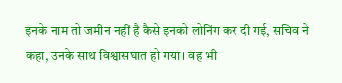इनके नाम तो जमीन नहीं है कैसे इनको लोनिंग कर दी गई, सचिव ने कहा, उनके साथ विश्वासघात हो गया। वह भी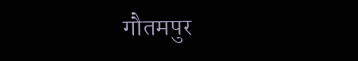गौतमपुर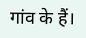गांव के हैं।